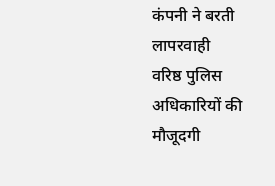कंपनी ने बरती लापरवाही
वरिष्ठ पुलिस अधिकारियों की मौजूदगी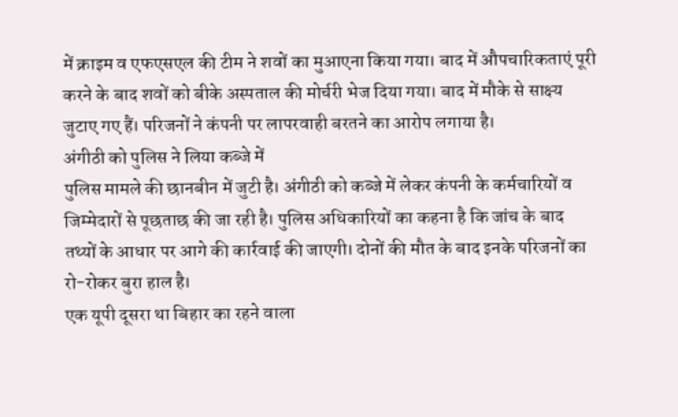में क्राइम व एफएसएल की टीम ने शवों का मुआएना किया गया। बाद में औपचारिकताएं पूरी करने के बाद शवों को बीके अस्पताल की मोर्चरी भेज दिया गया। बाद में मौके से साक्ष्य जुटाए गए हैं। परिजनों ने कंपनी पर लापरवाही बरतने का आरोप लगाया है।
अंगीठी को पुलिस ने लिया कब्जे में
पुलिस मामले की छानबीन में जुटी है। अंगीठी को कब्जे में लेकर कंपनी के कर्मचारियों व जिम्मेदारों से पूछताछ की जा रही है। पुलिस अधिकारियों का कहना है कि जांच के बाद तथ्यों के आधार पर आगे की कार्रवाई की जाएगी। दोनों की मौत के बाद इनके परिजनों का रो-रोकर बुरा हाल है।
एक यूपी दूसरा था बिहार का रहने वाला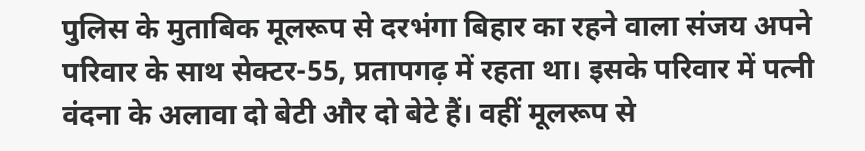पुलिस के मुताबिक मूलरूप से दरभंगा बिहार का रहने वाला संजय अपने परिवार के साथ सेक्टर-55, प्रतापगढ़ में रहता था। इसके परिवार में पत्नी वंदना के अलावा दो बेटी और दो बेटे हैं। वहीं मूलरूप से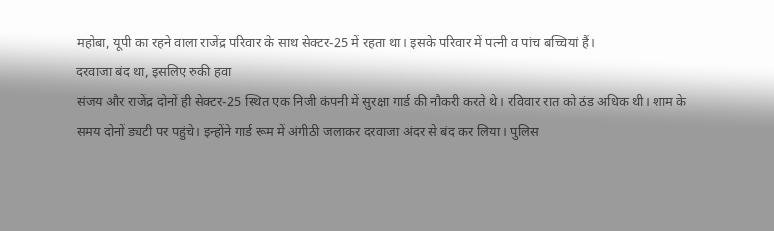महोबा, यूपी का रहने वाला राजेंद्र परिवार के साथ सेक्टर-25 में रहता था। इसके परिवार में पत्नी व पांच बच्चियां हैं।
दरवाजा बंद था, इसलिए रुकी हवा
संजय और राजेंद्र दोनों ही सेक्टर-25 स्थित एक निजी कंपनी में सुरक्षा गार्ड की नौकरी करते थे। रविवार रात को ठंड अधिक थी। शाम के समय दोनों ड्यटी पर पहुंचे। इन्होंने गार्ड रूम में अंगीठी जलाकर दरवाजा अंदर से बंद कर लिया। पुलिस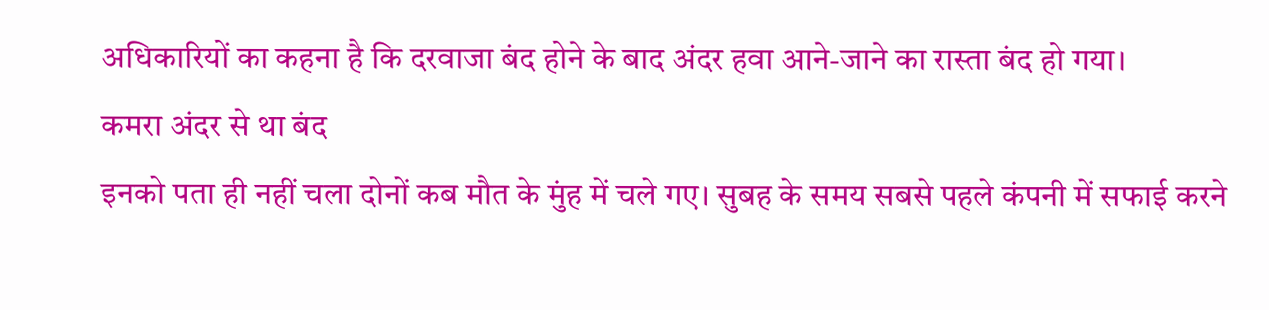अधिकारियों का कहना है कि दरवाजा बंद होने के बाद अंदर हवा आने-जाने का रास्ता बंद हो गया।
कमरा अंदर से था बंद
इनको पता ही नहीं चला दोनों कब मौत के मुंह में चले गए। सुबह के समय सबसे पहले कंपनी में सफाई करने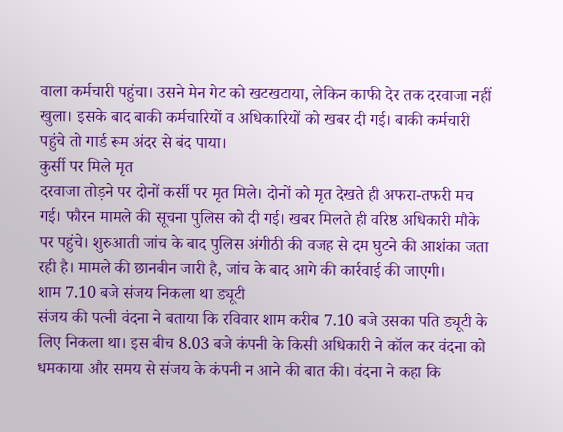वाला कर्मचारी पहुंचा। उसने मेन गेट को खटखटाया, लेकिन काफी देर तक दरवाजा नहीं खुला। इसके बाद बाकी कर्मचारियों व अधिकारियों को खबर दी गई। बाकी कर्मचारी पहुंचे तो गार्ड रूम अंदर से बंद पाया।
कुर्सी पर मिले मृत
दरवाजा तोड़ने पर दोनों कर्सी पर मृत मिले। दोनों को मृत देखते ही अफरा-तफरी मच गई। फौरन मामले की सूचना पुलिस को दी गई। खबर मिलते ही वरिष्ठ अधिकारी मौके पर पहुंचे। शुरुआती जांच के बाद पुलिस अंगीठी की वजह से दम घुटने की आशंका जता रही है। मामले की छानबीन जारी है, जांच के बाद आगे की कार्रवाई की जाएगी।
शाम 7.10 बजे संजय निकला था ड्यूटी
संजय की पत्नी वंदना ने बताया कि रविवार शाम करीब 7.10 बजे उसका पति ड्यूटी के लिए निकला था। इस बीच 8.03 बजे कंपनी के किसी अधिकारी ने कॉल कर वंदना को धमकाया और समय से संजय के कंपनी न आने की बात की। वंदना ने कहा कि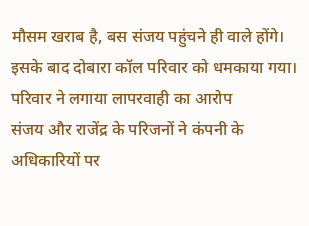मौसम खराब है, बस संजय पहुंचने ही वाले होंगे। इसके बाद दोबारा कॉल परिवार को धमकाया गया।
परिवार ने लगाया लापरवाही का आरोप
संजय और राजेंद्र के परिजनों ने कंपनी के अधिकारियों पर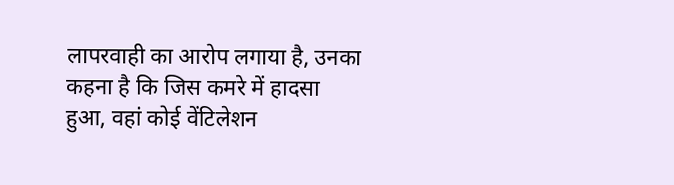लापरवाही का आरोप लगाया है, उनका कहना है कि जिस कमरे में हादसा हुआ, वहां कोई वेंटिलेशन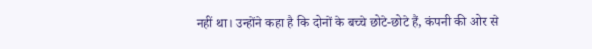नहीं था। उन्होंने कहा है कि दोनों के बच्चे छोटे-छोटे हैं, कंपनी की ओर से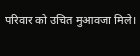परिवार को उचित मुआवजा मिले।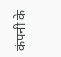कंपनी के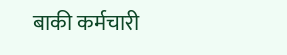बाकी कर्मचारी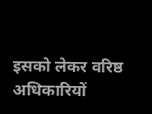इसको लेकर वरिष्ठ अधिकारियों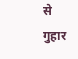से गुहार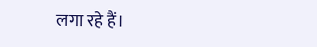लगा रहे हैं।